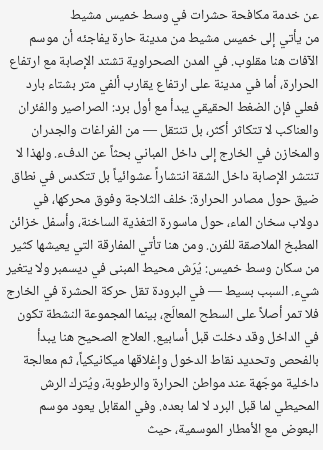عن خدمة مكافحة حشرات في وسط خميس مشيط
من يأتي إلى خميس مشيط من مدينة حارة يفاجئه أن موسم الآفات هنا مقلوب. في المدن الصحراوية تشتد الإصابة مع ارتفاع الحرارة، أما في مدينة على ارتفاع يقارب ألفي متر بشتاء بارد فعلي فإن الضغط الحقيقي يبدأ مع أول برد: الصراصير والفئران والعناكب لا تتكاثر أكثر، بل تنتقل — من الفراغات والجدران والمخازن في الخارج إلى داخل المباني بحثاً عن الدفء. ولهذا لا تنتشر الإصابة داخل الشقة انتشاراً عشوائياً بل تتكدس في نطاق ضيق حول مصادر الحرارة: خلف الثلاجة وفوق محركها، في دولاب سخان الماء، حول ماسورة التغذية الساخنة، وأسفل خزائن المطبخ الملاصقة للفرن. ومن هنا تأتي المفارقة التي يعيشها كثير من سكان وسط خميس: يُرَش محيط المبنى في ديسمبر ولا يتغير شيء. السبب بسيط — في البرودة تقل حركة الحشرة في الخارج فلا تمر أصلاً على السطح المعالَج، بينما المجموعة النشطة تكون في الداخل وقد دخلت قبل أسابيع. العلاج الصحيح هنا يبدأ بالفحص وتحديد نقاط الدخول وإغلاقها ميكانيكياً، ثم معالجة داخلية موجّهة عند مواطن الحرارة والرطوبة، ويُترك الرش المحيطي لما قبل البرد لا لما بعده. وفي المقابل يعود موسم البعوض مع الأمطار الموسمية، حيث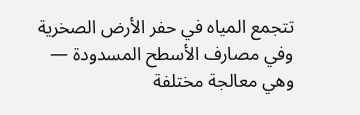تتجمع المياه في حفر الأرض الصخرية وفي مصارف الأسطح المسدودة — وهي معالجة مختلفة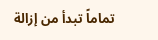تماماً تبدأ من إزالة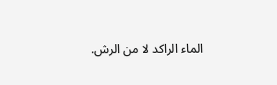الماء الراكد لا من الرش.